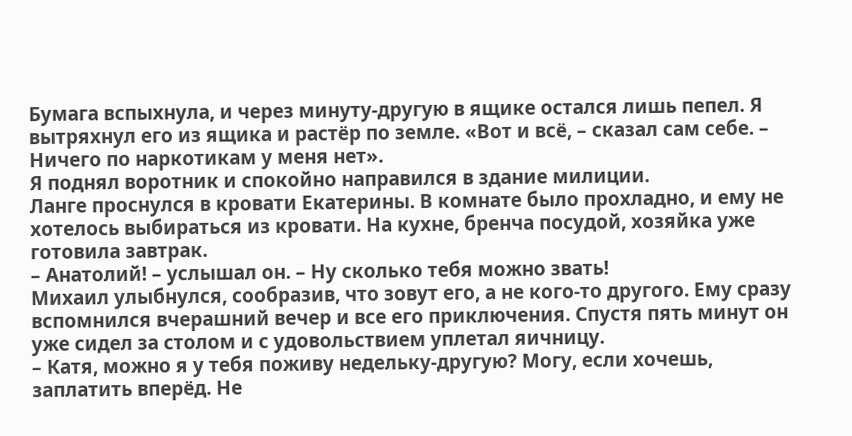Бумага вспыхнула, и через минуту-другую в ящике остался лишь пепел. Я вытряхнул его из ящика и растёр по земле. «Вот и всё, – сказал сам себе. – Ничего по наркотикам у меня нет».
Я поднял воротник и спокойно направился в здание милиции.
Ланге проснулся в кровати Екатерины. В комнате было прохладно, и ему не хотелось выбираться из кровати. На кухне, бренча посудой, хозяйка уже готовила завтрак.
– Анатолий! – услышал он. – Ну сколько тебя можно звать!
Михаил улыбнулся, сообразив, что зовут его, а не кого-то другого. Ему сразу вспомнился вчерашний вечер и все его приключения. Спустя пять минут он уже сидел за столом и с удовольствием уплетал яичницу.
– Катя, можно я у тебя поживу недельку-другую? Могу, если хочешь, заплатить вперёд. Не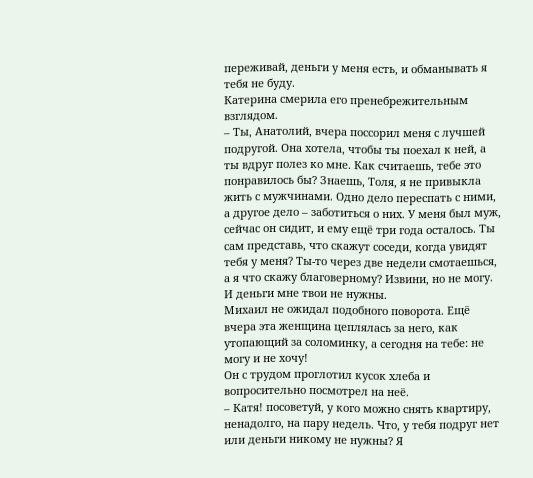переживай, деньги у меня есть, и обманывать я тебя не буду.
Катерина смерила его пренебрежительным взглядом.
– Ты, Анатолий, вчера поссорил меня с лучшей подругой. Она хотела, чтобы ты поехал к ней, а ты вдруг полез ко мне. Как считаешь, тебе это понравилось бы? Знаешь, Толя, я не привыкла жить с мужчинами. Одно дело переспать с ними, а другое дело – заботиться о них. У меня был муж, сейчас он сидит, и ему ещё три года осталось. Ты сам представь, что скажут соседи, когда увидят тебя у меня? Ты-то через две недели смотаешься, а я что скажу благоверному? Извини, но не могу. И деньги мне твои не нужны.
Михаил не ожидал подобного поворота. Ещё вчера эта женщина цеплялась за него, как утопающий за соломинку, а сегодня на тебе: не могу и не хочу!
Он с трудом проглотил кусок хлеба и вопросительно посмотрел на неё.
– Катя! посоветуй, у кого можно снять квартиру, ненадолго, на пару недель. Что, у тебя подруг нет или деньги никому не нужны? Я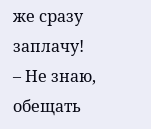же сразу заплачу!
– Не знаю, обещать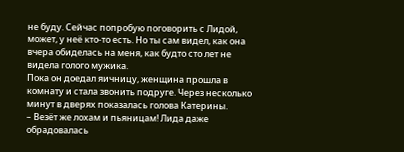не буду. Сейчас попробую поговорить с Лидой, может, у неё кто-то есть. Но ты сам видел, как она вчера обиделась на меня, как будто сто лет не видела голого мужика.
Пока он доедал яичницу, женщина прошла в комнату и стала звонить подруге. Через несколько минут в дверях показалась голова Катерины.
– Везёт же лохам и пьяницам! Лида даже обрадовалась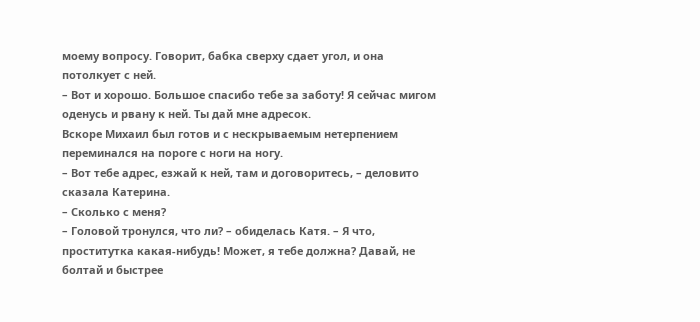моему вопросу. Говорит, бабка сверху сдает угол, и она потолкует с ней.
– Вот и хорошо. Большое спасибо тебе за заботу! Я сейчас мигом оденусь и рвану к ней. Ты дай мне адресок.
Вскоре Михаил был готов и с нескрываемым нетерпением переминался на пороге с ноги на ногу.
– Вот тебе адрес, езжай к ней, там и договоритесь, – деловито сказала Катерина.
– Сколько с меня?
– Головой тронулся, что ли? – обиделась Катя. – Я что, проститутка какая-нибудь! Может, я тебе должна? Давай, не болтай и быстрее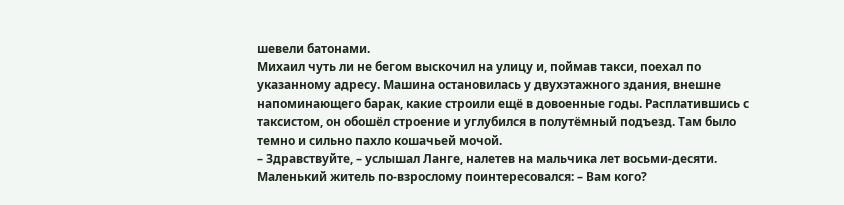шевели батонами.
Михаил чуть ли не бегом выскочил на улицу и, поймав такси, поехал по указанному адресу. Машина остановилась у двухэтажного здания, внешне напоминающего барак, какие строили ещё в довоенные годы. Расплатившись с таксистом, он обошёл строение и углубился в полутёмный подъезд. Там было темно и сильно пахло кошачьей мочой.
– Здравствуйте, – услышал Ланге, налетев на мальчика лет восьми-десяти. Маленький житель по-взрослому поинтересовался: – Вам кого?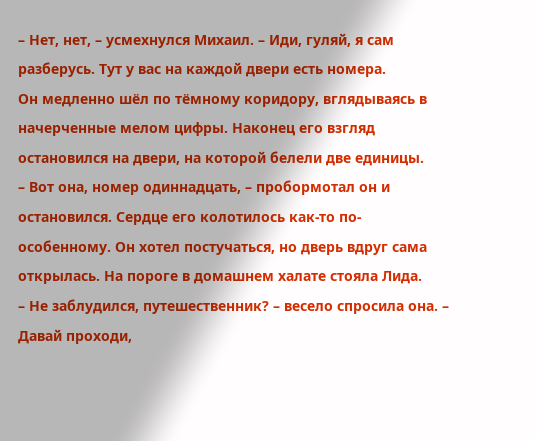– Нет, нет, – усмехнулся Михаил. – Иди, гуляй, я сам разберусь. Тут у вас на каждой двери есть номера.
Он медленно шёл по тёмному коридору, вглядываясь в начерченные мелом цифры. Наконец его взгляд остановился на двери, на которой белели две единицы.
– Вот она, номер одиннадцать, – пробормотал он и остановился. Сердце его колотилось как-то по-особенному. Он хотел постучаться, но дверь вдруг сама открылась. На пороге в домашнем халате стояла Лида.
– Не заблудился, путешественник? – весело спросила она. – Давай проходи,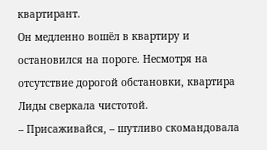квартирант.
Он медленно вошёл в квартиру и остановился на пороге. Несмотря на отсутствие дорогой обстановки, квартира Лиды сверкала чистотой.
– Присаживайся, – шутливо скомандовала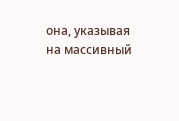она, указывая на массивный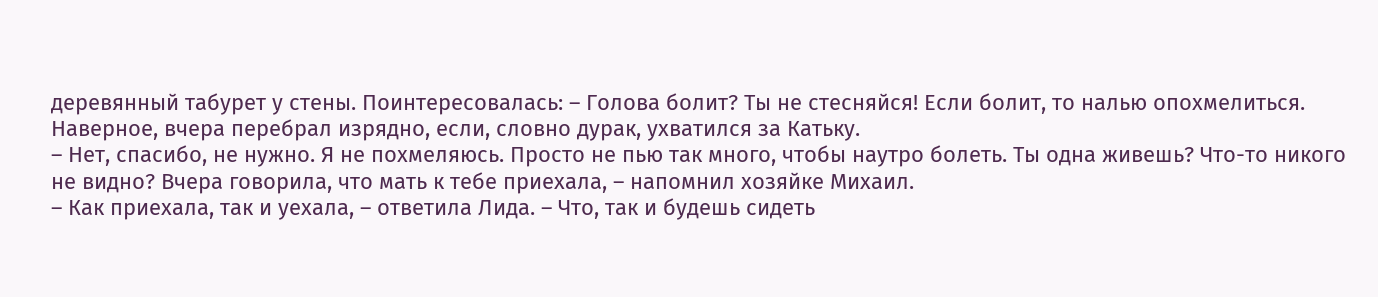деревянный табурет у стены. Поинтересовалась: – Голова болит? Ты не стесняйся! Если болит, то налью опохмелиться. Наверное, вчера перебрал изрядно, если, словно дурак, ухватился за Катьку.
– Нет, спасибо, не нужно. Я не похмеляюсь. Просто не пью так много, чтобы наутро болеть. Ты одна живешь? Что-то никого не видно? Вчера говорила, что мать к тебе приехала, – напомнил хозяйке Михаил.
– Как приехала, так и уехала, – ответила Лида. – Что, так и будешь сидеть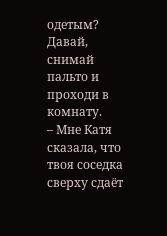одетым? Давай, снимай пальто и проходи в комнату.
– Мне Катя сказала, что твоя соседка сверху сдаёт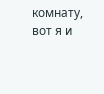комнату, вот я и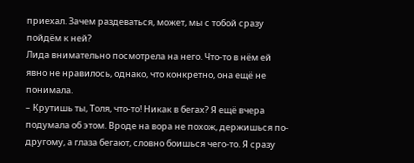приехал. Зачем раздеваться, может, мы с тобой сразу пойдём к ней?
Лида внимательно посмотрела на него. Что-то в нём ей явно не нравилось, однако, что конкретно, она ещё не понимала.
– Крутишь ты, Толя, что-то! Никак в бегах? Я ещё вчера подумала об этом. Вроде на вора не похож, держишься по-другому, а глаза бегают, словно боишься чего-то. Я сразу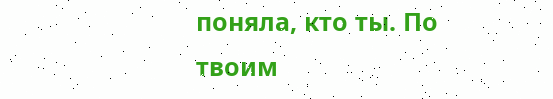поняла, кто ты. По твоим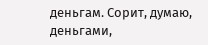деньгам. Сорит, думаю, деньгами,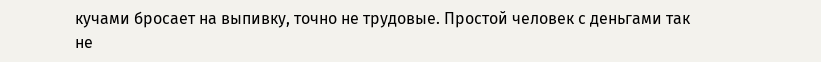кучами бросает на выпивку, точно не трудовые. Простой человек с деньгами так не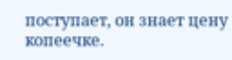поступает, он знает цену копеечке.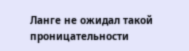Ланге не ожидал такой проницательности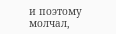и поэтому молчал,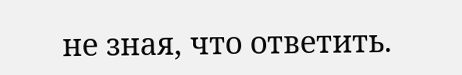не зная, что ответить.